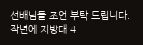선배님들 조언 부탁 드립니다.
작년에 지방대 4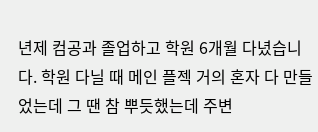년제 컴공과 졸업하고 학원 6개월 다녔습니다. 학원 다닐 때 메인 플젝 거의 혼자 다 만들었는데 그 땐 참 뿌듯했는데 주변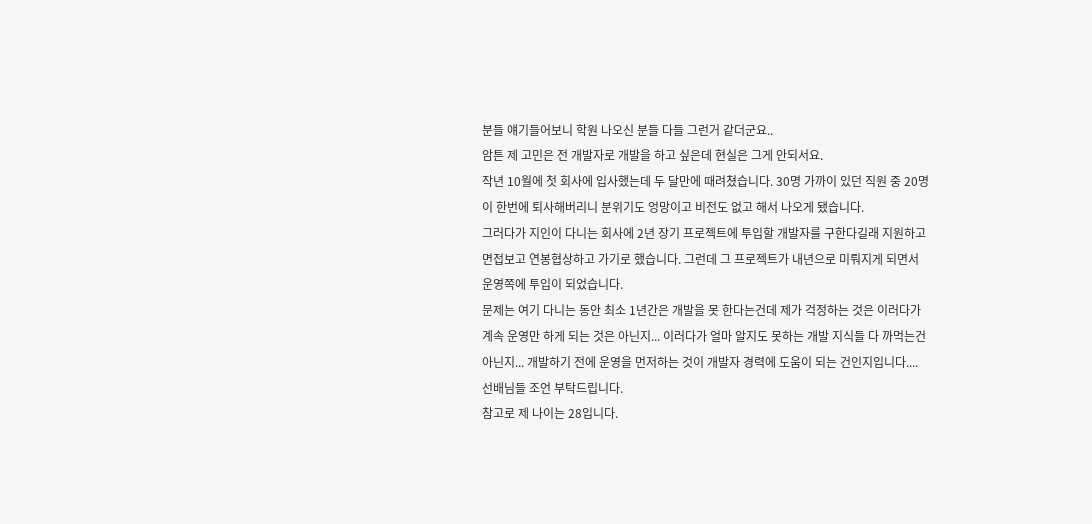분들 얘기들어보니 학원 나오신 분들 다들 그런거 같더군요..
암튼 제 고민은 전 개발자로 개발을 하고 싶은데 현실은 그게 안되서요.
작년 10월에 첫 회사에 입사했는데 두 달만에 때려쳤습니다. 30명 가까이 있던 직원 중 20명이 한번에 퇴사해버리니 분위기도 엉망이고 비전도 없고 해서 나오게 됐습니다.
그러다가 지인이 다니는 회사에 2년 장기 프로젝트에 투입할 개발자를 구한다길래 지원하고 면접보고 연봉협상하고 가기로 했습니다. 그런데 그 프로젝트가 내년으로 미뤄지게 되면서 운영쪽에 투입이 되었습니다.
문제는 여기 다니는 동안 최소 1년간은 개발을 못 한다는건데 제가 걱정하는 것은 이러다가 계속 운영만 하게 되는 것은 아닌지... 이러다가 얼마 알지도 못하는 개발 지식들 다 까먹는건 아닌지... 개발하기 전에 운영을 먼저하는 것이 개발자 경력에 도움이 되는 건인지입니다....
선배님들 조언 부탁드립니다.
참고로 제 나이는 28입니다.